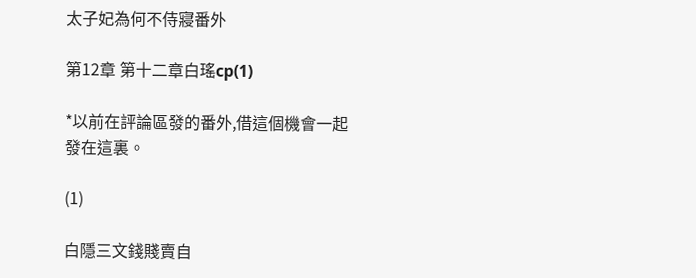太子妃為何不侍寢番外

第12章 第十二章白瑤cp(1)

*以前在評論區發的番外,借這個機會一起發在這裏。

(1)

白隱三文錢賤賣自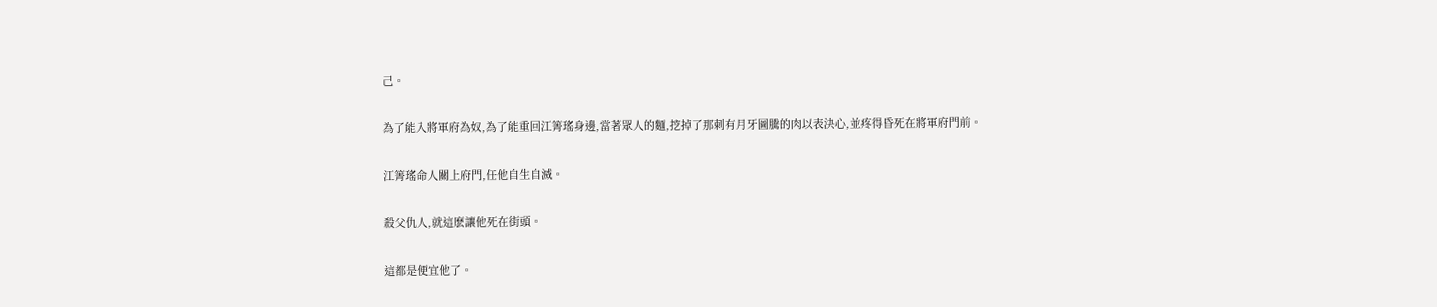己。

為了能入將軍府為奴,為了能重回江箐瑤身邊,當著眾人的麵,挖掉了那刺有月牙圖騰的肉以表決心,並疼得昏死在將軍府門前。

江箐瑤命人關上府門,任他自生自滅。

殺父仇人,就這麽讓他死在街頭。

這都是便宜他了。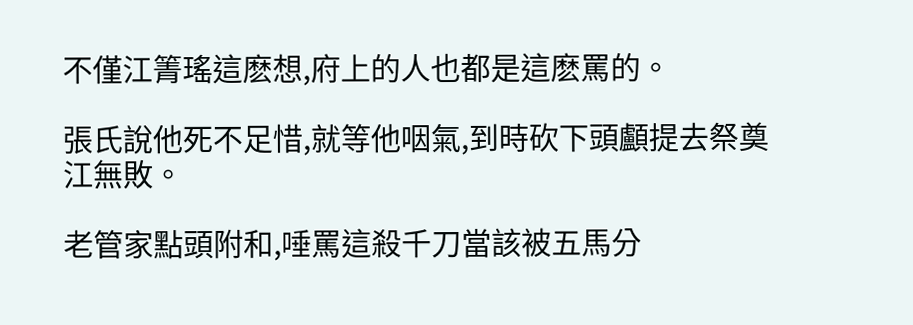不僅江箐瑤這麽想,府上的人也都是這麽罵的。

張氏說他死不足惜,就等他咽氣,到時砍下頭顱提去祭奠江無敗。

老管家點頭附和,唾罵這殺千刀當該被五馬分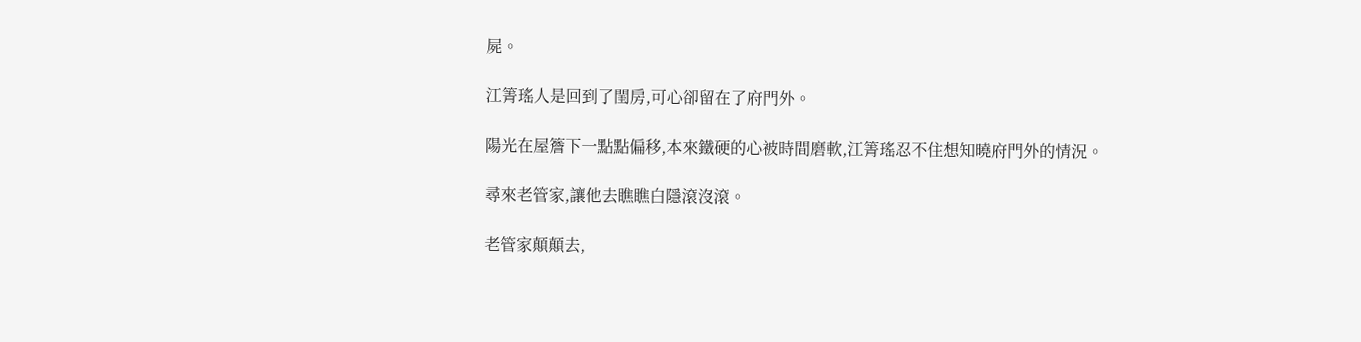屍。

江箐瑤人是回到了閨房,可心卻留在了府門外。

陽光在屋簷下一點點偏移,本來鐵硬的心被時間磨軟,江箐瑤忍不住想知曉府門外的情況。

尋來老管家,讓他去瞧瞧白隱滾沒滾。

老管家顛顛去,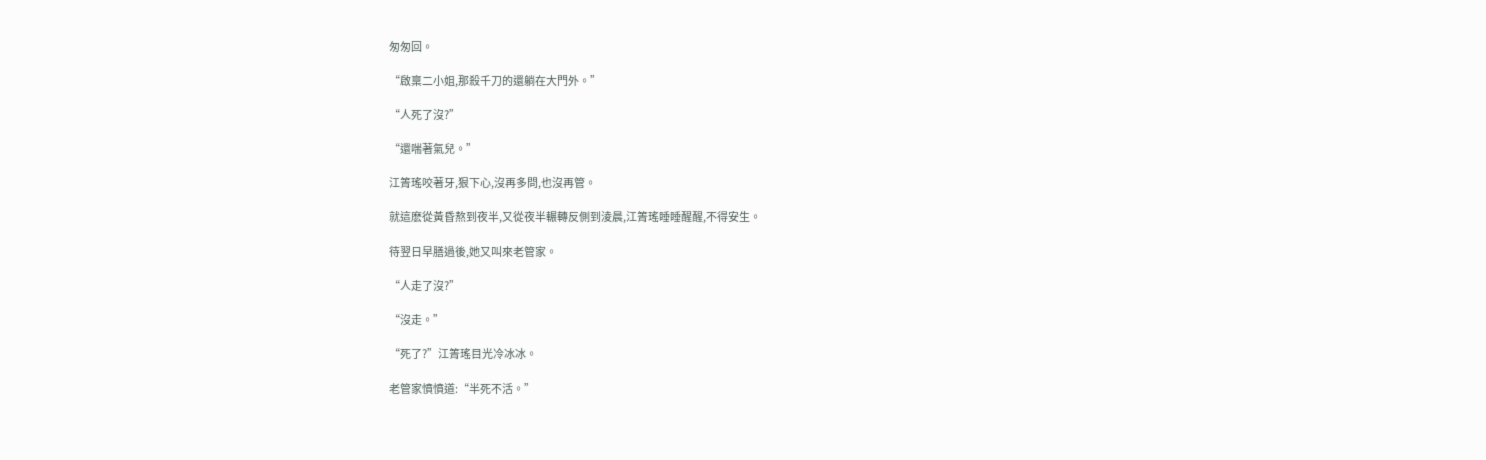匆匆回。

“啟稟二小姐,那殺千刀的還躺在大門外。”

“人死了沒?”

“還喘著氣兒。”

江箐瑤咬著牙,狠下心,沒再多問,也沒再管。

就這麽從黃昏熬到夜半,又從夜半輾轉反側到淩晨,江箐瑤睡睡醒醒,不得安生。

待翌日早膳過後,她又叫來老管家。

“人走了沒?”

“沒走。”

“死了?”江箐瑤目光冷冰冰。

老管家憤憤道:“半死不活。”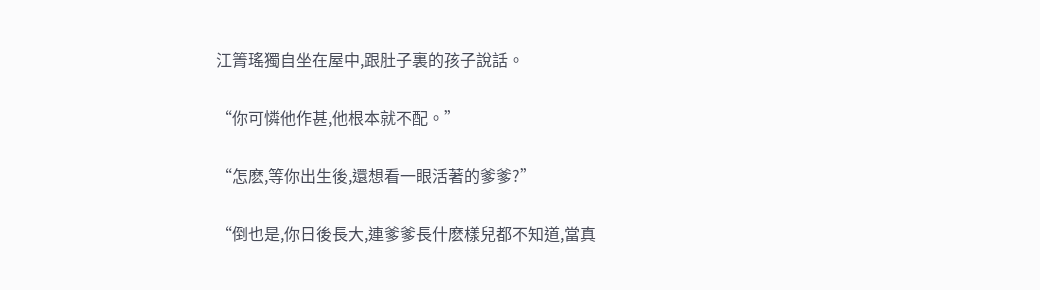江箐瑤獨自坐在屋中,跟肚子裏的孩子說話。

“你可憐他作甚,他根本就不配。”

“怎麽,等你出生後,還想看一眼活著的爹爹?”

“倒也是,你日後長大,連爹爹長什麽樣兒都不知道,當真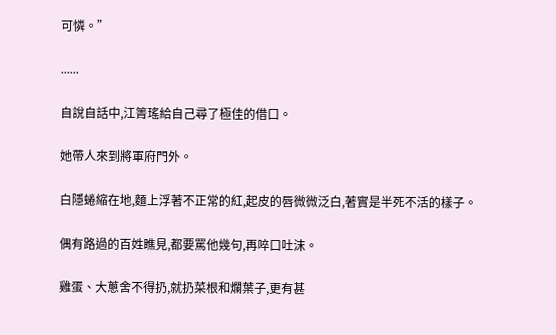可憐。”

......

自說自話中,江箐瑤給自己尋了極佳的借口。

她帶人來到將軍府門外。

白隱蜷縮在地,麵上浮著不正常的紅,起皮的唇微微泛白,著實是半死不活的樣子。

偶有路過的百姓瞧見,都要罵他幾句,再啐口吐沫。

雞蛋、大蔥舍不得扔,就扔菜根和爛葉子,更有甚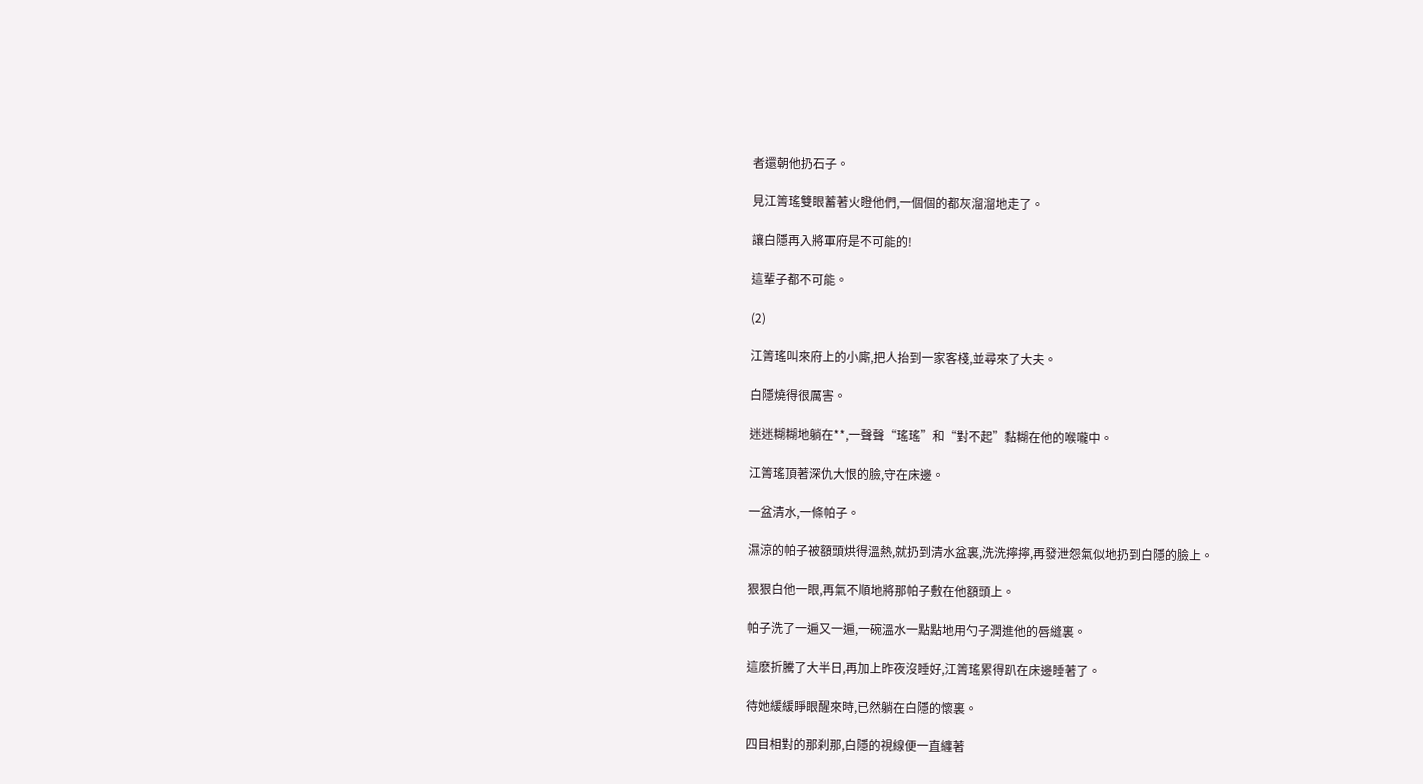者還朝他扔石子。

見江箐瑤雙眼蓄著火瞪他們,一個個的都灰溜溜地走了。

讓白隱再入將軍府是不可能的!

這輩子都不可能。

(2)

江箐瑤叫來府上的小廝,把人抬到一家客棧,並尋來了大夫。

白隱燒得很厲害。

迷迷糊糊地躺在**,一聲聲“瑤瑤”和“對不起”黏糊在他的喉嚨中。

江箐瑤頂著深仇大恨的臉,守在床邊。

一盆清水,一條帕子。

濕涼的帕子被額頭烘得溫熱,就扔到清水盆裏,洗洗擰擰,再發泄怨氣似地扔到白隱的臉上。

狠狠白他一眼,再氣不順地將那帕子敷在他額頭上。

帕子洗了一遍又一遍,一碗溫水一點點地用勺子潤進他的唇縫裏。

這麽折騰了大半日,再加上昨夜沒睡好,江箐瑤累得趴在床邊睡著了。

待她緩緩睜眼醒來時,已然躺在白隱的懷裏。

四目相對的那刹那,白隱的視線便一直纏著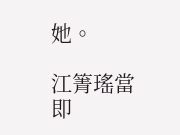她。

江箐瑤當即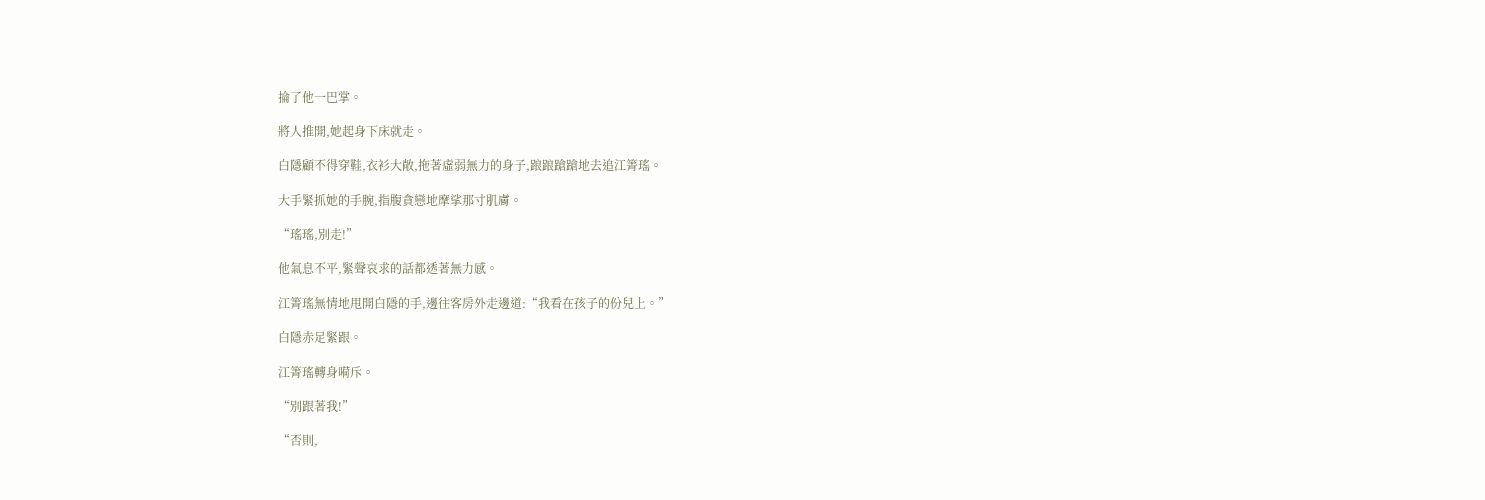掄了他一巴掌。

將人推開,她起身下床就走。

白隱顧不得穿鞋,衣衫大敞,拖著虛弱無力的身子,踉踉蹌蹌地去追江箐瑤。

大手緊抓她的手腕,指腹貪戀地摩挲那寸肌膚。

“瑤瑤,別走!”

他氣息不平,緊聲哀求的話都透著無力感。

江箐瑤無情地甩開白隱的手,邊往客房外走邊道:“我看在孩子的份兒上。”

白隱赤足緊跟。

江箐瑤轉身嗬斥。

“別跟著我!”

“否則,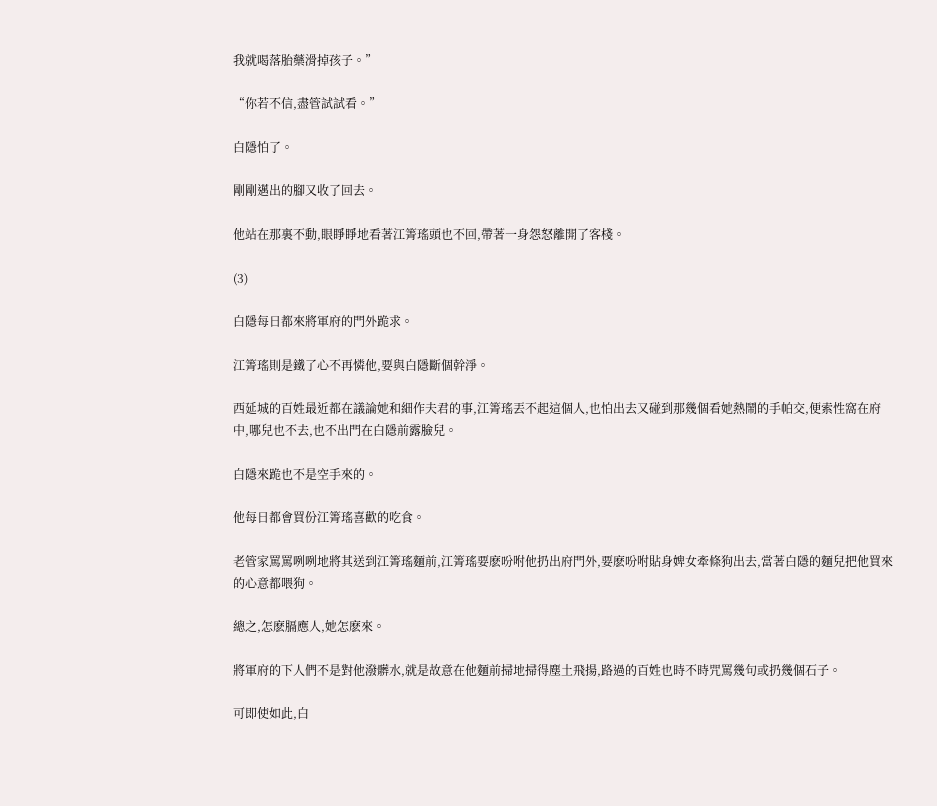我就喝落胎藥滑掉孩子。”

“你若不信,盡管試試看。”

白隱怕了。

剛剛邁出的腳又收了回去。

他站在那裏不動,眼睜睜地看著江箐瑤頭也不回,帶著一身怨怒離開了客棧。

(3)

白隱每日都來將軍府的門外跪求。

江箐瑤則是鐵了心不再憐他,要與白隱斷個幹淨。

西延城的百姓最近都在議論她和細作夫君的事,江箐瑤丟不起這個人,也怕出去又碰到那幾個看她熱鬧的手帕交,便索性窩在府中,哪兒也不去,也不出門在白隱前露臉兒。

白隱來跪也不是空手來的。

他每日都會買份江箐瑤喜歡的吃食。

老管家罵罵咧咧地將其送到江箐瑤麵前,江箐瑤要麽吩咐他扔出府門外,要麽吩咐貼身婢女牽條狗出去,當著白隱的麵兒把他買來的心意都喂狗。

總之,怎麽膈應人,她怎麽來。

將軍府的下人們不是對他潑髒水,就是故意在他麵前掃地掃得塵土飛揚,路過的百姓也時不時咒罵幾句或扔幾個石子。

可即使如此,白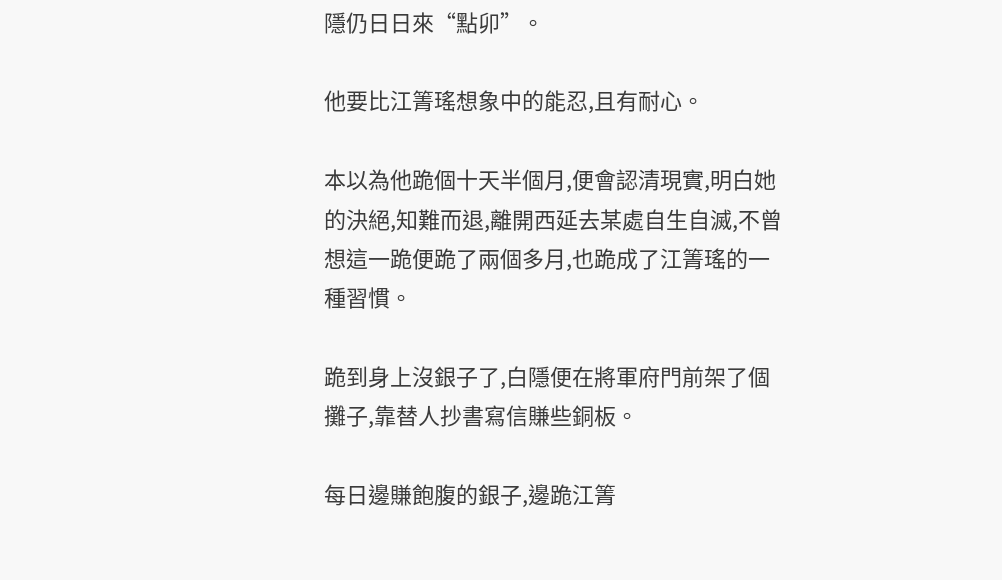隱仍日日來“點卯”。

他要比江箐瑤想象中的能忍,且有耐心。

本以為他跪個十天半個月,便會認清現實,明白她的決絕,知難而退,離開西延去某處自生自滅,不曾想這一跪便跪了兩個多月,也跪成了江箐瑤的一種習慣。

跪到身上沒銀子了,白隱便在將軍府門前架了個攤子,靠替人抄書寫信賺些銅板。

每日邊賺飽腹的銀子,邊跪江箐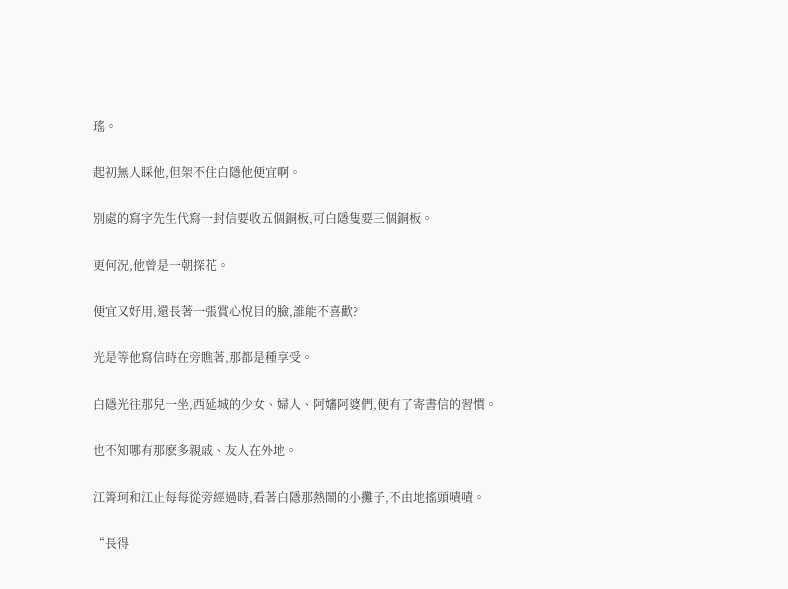瑤。

起初無人睬他,但架不住白隱他便宜啊。

別處的寫字先生代寫一封信要收五個銅板,可白隱隻要三個銅板。

更何況,他曾是一朝探花。

便宜又好用,還長著一張賞心悅目的臉,誰能不喜歡?

光是等他寫信時在旁瞧著,那都是種享受。

白隱光往那兒一坐,西延城的少女、婦人、阿嬸阿婆們,便有了寄書信的習慣。

也不知哪有那麽多親戚、友人在外地。

江箐珂和江止每每從旁經過時,看著白隱那熱鬧的小攤子,不由地搖頭嘖嘖。

“長得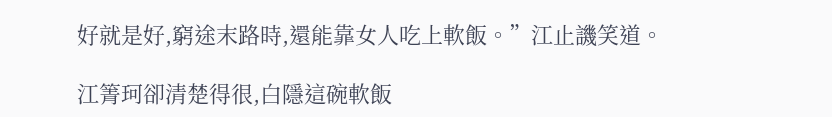好就是好,窮途末路時,還能靠女人吃上軟飯。”江止譏笑道。

江箐珂卻清楚得很,白隱這碗軟飯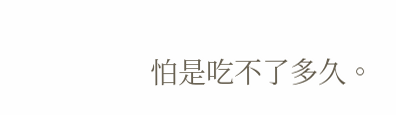怕是吃不了多久。